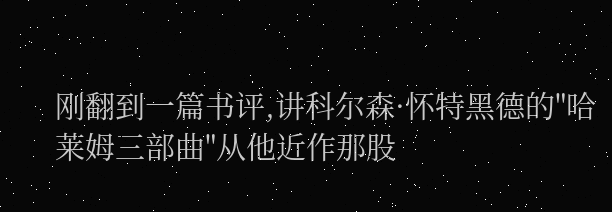刚翻到一篇书评,讲科尔森·怀特黑德的"哈莱姆三部曲"从他近作那股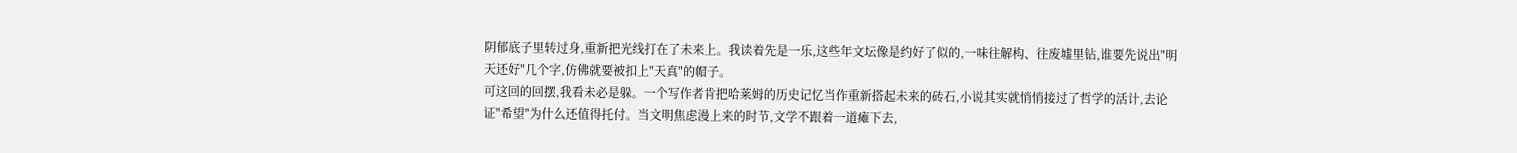阴郁底子里转过身,重新把光线打在了未来上。我读着先是一乐,这些年文坛像是约好了似的,一味往解构、往废墟里钻,谁要先说出"明天还好"几个字,仿佛就要被扣上"天真"的帽子。
可这回的回摆,我看未必是躲。一个写作者肯把哈莱姆的历史记忆当作重新搭起未来的砖石,小说其实就悄悄接过了哲学的活计,去论证"希望"为什么还值得托付。当文明焦虑漫上来的时节,文学不跟着一道瘫下去,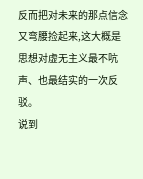反而把对未来的那点信念又弯腰捡起来,这大概是思想对虚无主义最不吭声、也最结实的一次反驳。
说到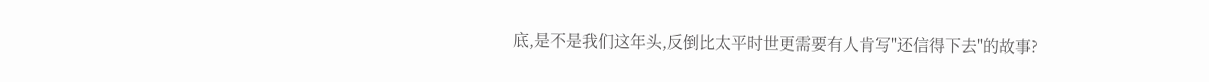底,是不是我们这年头,反倒比太平时世更需要有人肯写"还信得下去"的故事?